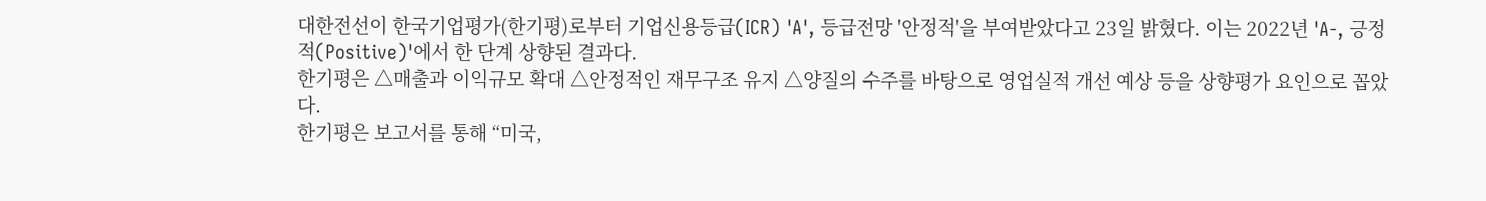대한전선이 한국기업평가(한기평)로부터 기업신용등급(ICR) 'A', 등급전망 '안정적'을 부여받았다고 23일 밝혔다. 이는 2022년 'A-, 긍정적(Positive)'에서 한 단계 상향된 결과다.
한기평은 △매출과 이익규모 확대 △안정적인 재무구조 유지 △양질의 수주를 바탕으로 영업실적 개선 예상 등을 상향평가 요인으로 꼽았다.
한기평은 보고서를 통해 “미국,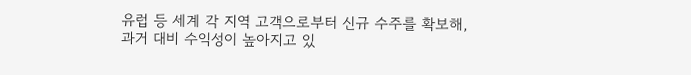유럽 등 세계 각 지역 고객으로부터 신규 수주를 확보해, 과거 대비 수익성이 높아지고 있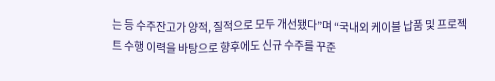는 등 수주잔고가 양적, 질적으로 모두 개선됐다”며 “국내외 케이블 납품 및 프로젝트 수행 이력을 바탕으로 향후에도 신규 수주를 꾸준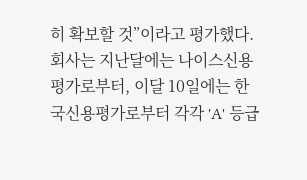히 확보할 것”이라고 평가했다.
회사는 지난달에는 나이스신용평가로부터, 이달 10일에는 한국신용평가로부터 각각 'A' 등급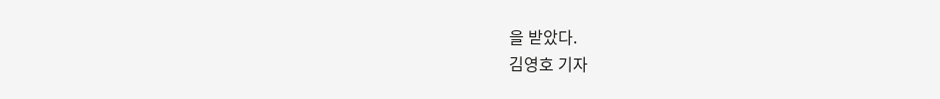을 받았다.
김영호 기자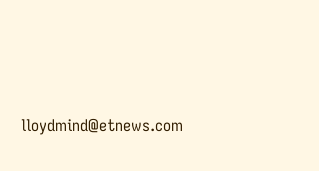lloydmind@etnews.com